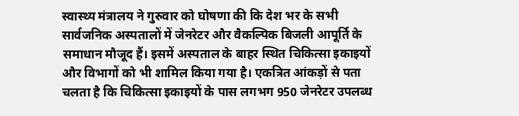स्वास्थ्य मंत्रालय ने गुरुवार को घोषणा की कि देश भर के सभी सार्वजनिक अस्पतालों में जेनरेटर और वैकल्पिक बिजली आपूर्ति के समाधान मौजूद हैं। इसमें अस्पताल के बाहर स्थित चिकित्सा इकाइयों और विभागों को भी शामिल किया गया है। एकत्रित आंकड़ों से पता चलता है कि चिकित्सा इकाइयों के पास लगभग 950 जेनरेटर उपलब्ध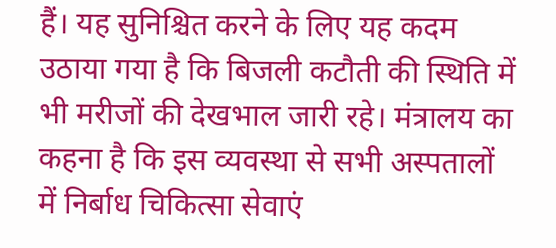हैं। यह सुनिश्चित करने के लिए यह कदम उठाया गया है कि बिजली कटौती की स्थिति में भी मरीजों की देखभाल जारी रहे। मंत्रालय का कहना है कि इस व्यवस्था से सभी अस्पतालों में निर्बाध चिकित्सा सेवाएं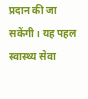प्रदान की जा सकेंगी। यह पहल स्वास्थ्य सेवा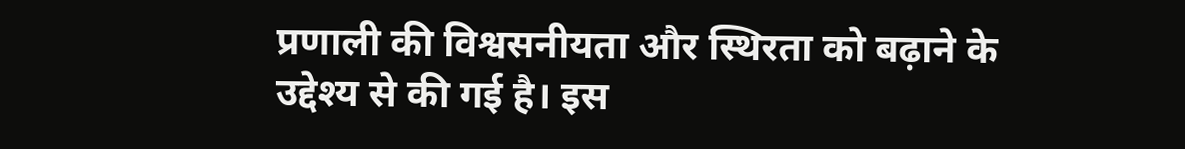प्रणाली की विश्वसनीयता और स्थिरता को बढ़ाने के उद्देश्य से की गई है। इस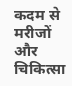कदम से मरीजों और चिकित्सा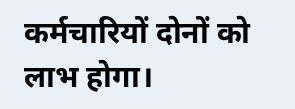कर्मचारियों दोनों को लाभ होगा।